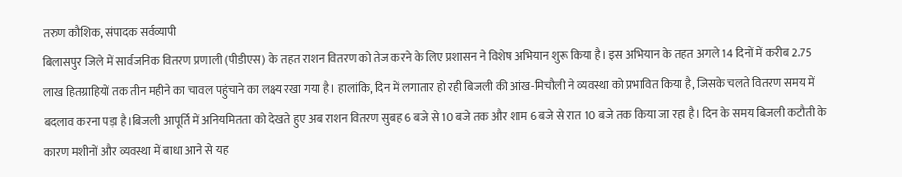तरुण कौशिक, संपादक सर्वव्यापी
बिलासपुर जिले में सार्वजनिक वितरण प्रणाली (पीडीएस) के तहत राशन वितरण को तेज करने के लिए प्रशासन ने विशेष अभियान शुरू किया है। इस अभियान के तहत अगले 14 दिनों में करीब 2.75 लाख हितग्राहियों तक तीन महीने का चावल पहुंचाने का लक्ष्य रखा गया है। हालांकि, दिन में लगातार हो रही बिजली की आंख-मिचौली ने व्यवस्था को प्रभावित किया है, जिसके चलते वितरण समय में बदलाव करना पड़ा है।बिजली आपूर्ति में अनियमितता को देखते हुए अब राशन वितरण सुबह 6 बजे से 10 बजे तक और शाम 6 बजे से रात 10 बजे तक किया जा रहा है। दिन के समय बिजली कटौती के कारण मशीनों और व्यवस्था में बाधा आने से यह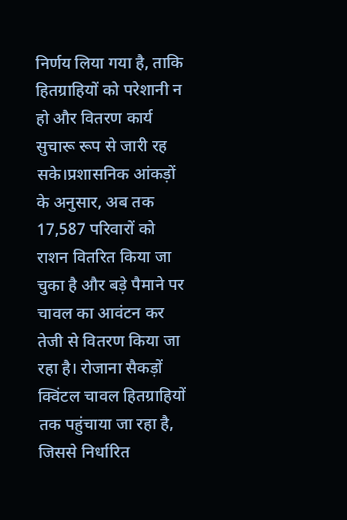निर्णय लिया गया है, ताकि हितग्राहियों को परेशानी न हो और वितरण कार्य सुचारू रूप से जारी रह सके।प्रशासनिक आंकड़ों के अनुसार, अब तक 17,587 परिवारों को राशन वितरित किया जा चुका है और बड़े पैमाने पर चावल का आवंटन कर तेजी से वितरण किया जा रहा है। रोजाना सैकड़ों क्विंटल चावल हितग्राहियों तक पहुंचाया जा रहा है, जिससे निर्धारित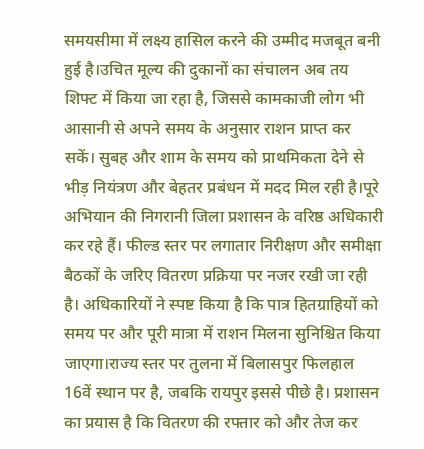समयसीमा में लक्ष्य हासिल करने की उम्मीद मजबूत बनी हुई है।उचित मूल्य की दुकानों का संचालन अब तय शिफ्ट में किया जा रहा है, जिससे कामकाजी लोग भी आसानी से अपने समय के अनुसार राशन प्राप्त कर सकें। सुबह और शाम के समय को प्राथमिकता देने से भीड़ नियंत्रण और बेहतर प्रबंधन में मदद मिल रही है।पूरे अभियान की निगरानी जिला प्रशासन के वरिष्ठ अधिकारी कर रहे हैं। फील्ड स्तर पर लगातार निरीक्षण और समीक्षा बैठकों के जरिए वितरण प्रक्रिया पर नजर रखी जा रही है। अधिकारियों ने स्पष्ट किया है कि पात्र हितग्राहियों को समय पर और पूरी मात्रा में राशन मिलना सुनिश्चित किया जाएगा।राज्य स्तर पर तुलना में बिलासपुर फिलहाल 16वें स्थान पर है, जबकि रायपुर इससे पीछे है। प्रशासन का प्रयास है कि वितरण की रफ्तार को और तेज कर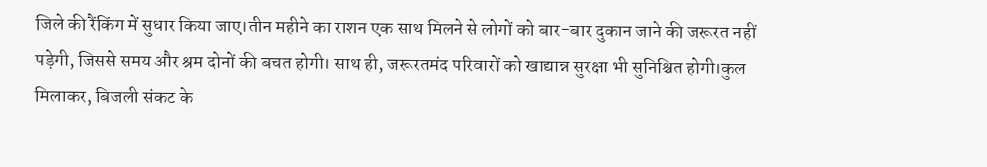जिले की रैंकिंग में सुधार किया जाए।तीन महीने का राशन एक साथ मिलने से लोगों को बार-बार दुकान जाने की जरूरत नहीं पड़ेगी, जिससे समय और श्रम दोनों की बचत होगी। साथ ही, जरूरतमंद परिवारों को खाद्यान्न सुरक्षा भी सुनिश्चित होगी।कुल मिलाकर, बिजली संकट के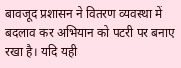बावजूद प्रशासन ने वितरण व्यवस्था में बदलाव कर अभियान को पटरी पर बनाए रखा है। यदि यही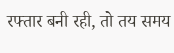रफ्तार बनी रही, तो तय समय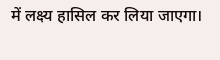में लक्ष्य हासिल कर लिया जाएगा।